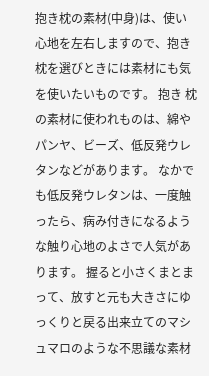抱き枕の素材(中身)は、使い心地を左右しますので、抱き枕を選びときには素材にも気を使いたいものです。 抱き 枕の素材に使われものは、綿やパンヤ、ビーズ、低反発ウレタンなどがあります。 なかでも低反発ウレタンは、一度触ったら、病み付きになるような触り心地のよさで人気があります。 握ると小さくまとまって、放すと元も大きさにゆっくりと戻る出来立てのマシュマロのような不思議な素材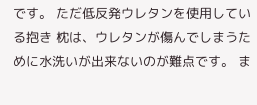です。 ただ低反発ウレタンを使用している抱き 枕は、ウレタンが傷んでしまうために水洗いが出来ないのが難点です。 ま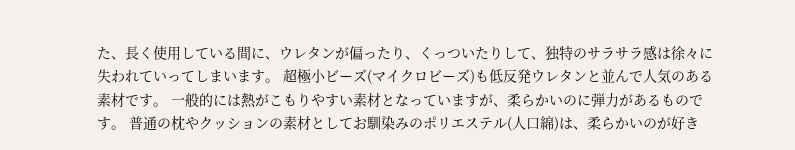た、長く使用している間に、ウレタンが偏ったり、くっついたりして、独特のサラサラ感は徐々に失われていってしまいます。 超極小ビーズ(マイクロビーズ)も低反発ウレタンと並んで人気のある素材です。 一般的には熱がこもりやすい素材となっていますが、柔らかいのに弾力があるものです。 普通の枕やクッションの素材としてお馴染みのポリエステル(人口綿)は、柔らかいのが好き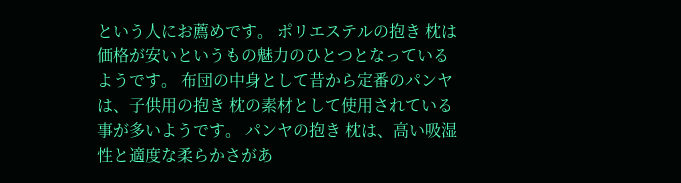という人にお薦めです。 ポリエステルの抱き 枕は価格が安いというもの魅力のひとつとなっているようです。 布団の中身として昔から定番のパンヤは、子供用の抱き 枕の素材として使用されている事が多いようです。 パンヤの抱き 枕は、高い吸湿性と適度な柔らかさがあ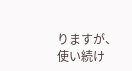りますが、使い続け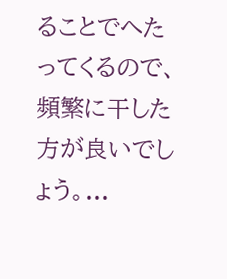ることでへたってくるので、頻繁に干した方が良いでしょう。...